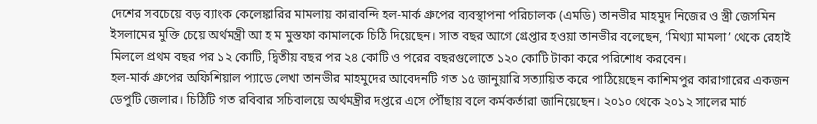দেশের সবচেয়ে বড় ব্যাংক কেলেঙ্কারির মামলায় কারাবন্দি হল-মার্ক গ্রুপের ব্যবস্থাপনা পরিচালক (এমডি) তানভীর মাহমুদ নিজের ও স্ত্রী জেসমিন ইসলামের মুক্তি চেয়ে অর্থমন্ত্রী আ হ ম মুস্তফা কামালকে চিঠি দিয়েছেন। সাত বছর আগে গ্রেপ্তার হওয়া তানভীর বলেছেন, ‘মিথ্যা মামলা’ থেকে রেহাই মিললে প্রথম বছর পর ১২ কোটি, দ্বিতীয় বছর পর ২৪ কোটি ও পরের বছরগুলোতে ১২০ কোটি টাকা করে পরিশোধ করবেন।
হল-মার্ক গ্রুপের অফিশিয়াল প্যাডে লেখা তানভীর মাহমুদের আবেদনটি গত ১৫ জানুয়ারি সত্যায়িত করে পাঠিয়েছেন কাশিমপুর কারাগারের একজন ডেপুটি জেলার। চিঠিটি গত রবিবার সচিবালয়ে অর্থমন্ত্রীর দপ্তরে এসে পৌঁছায় বলে কর্মকর্তারা জানিয়েছেন। ২০১০ থেকে ২০১২ সালের মার্চ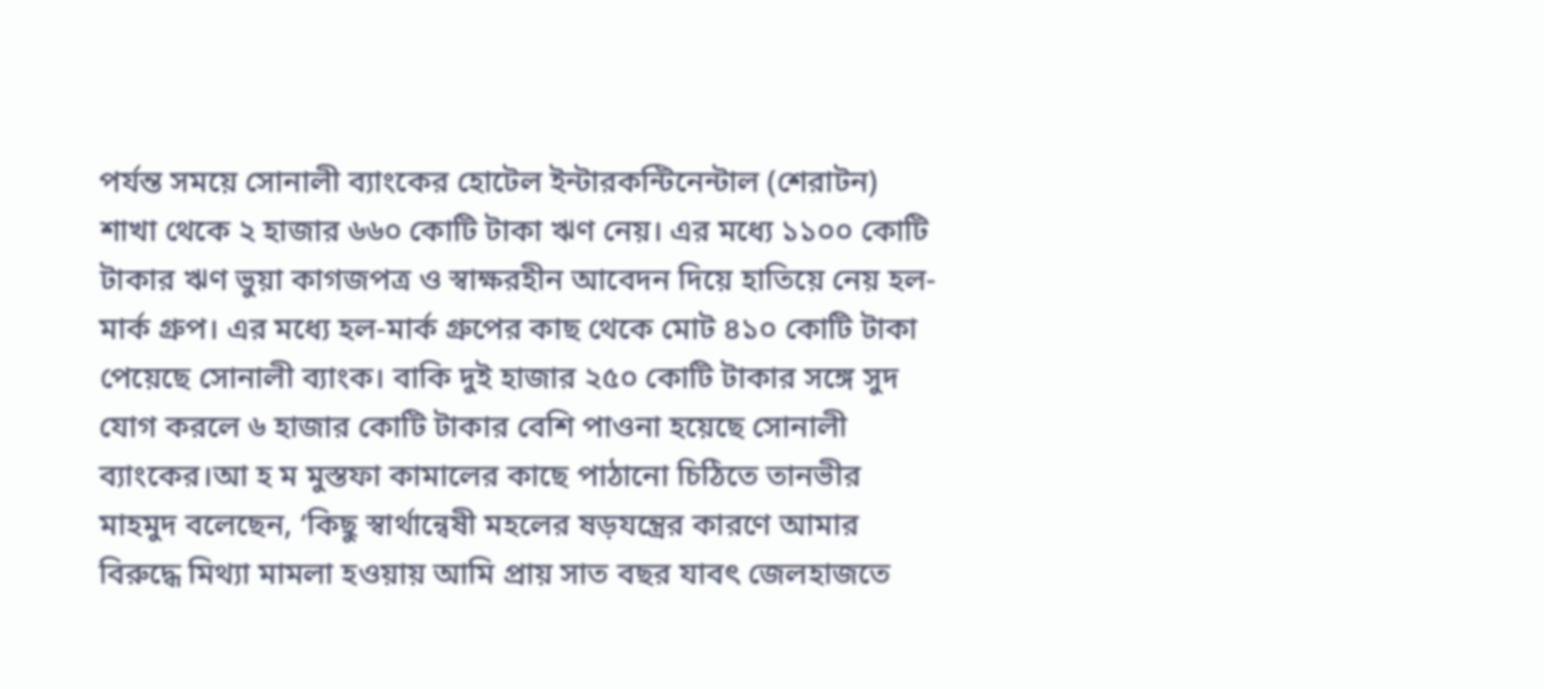পর্যন্ত সময়ে সোনালী ব্যাংকের হোটেল ইন্টারকন্টিনেন্টাল (শেরাটন) শাখা থেকে ২ হাজার ৬৬০ কোটি টাকা ঋণ নেয়। এর মধ্যে ১১০০ কোটি টাকার ঋণ ভুয়া কাগজপত্র ও স্বাক্ষরহীন আবেদন দিয়ে হাতিয়ে নেয় হল-মার্ক গ্রুপ। এর মধ্যে হল-মার্ক গ্রুপের কাছ থেকে মোট ৪১০ কোটি টাকা পেয়েছে সোনালী ব্যাংক। বাকি দুই হাজার ২৫০ কোটি টাকার সঙ্গে সুদ যোগ করলে ৬ হাজার কোটি টাকার বেশি পাওনা হয়েছে সোনালী ব্যাংকের।আ হ ম মুস্তফা কামালের কাছে পাঠানো চিঠিতে তানভীর মাহমুদ বলেছেন, ‘কিছু স্বার্থান্বেষী মহলের ষড়যন্ত্রের কারণে আমার বিরুদ্ধে মিথ্যা মামলা হওয়ায় আমি প্রায় সাত বছর যাবৎ জেলহাজতে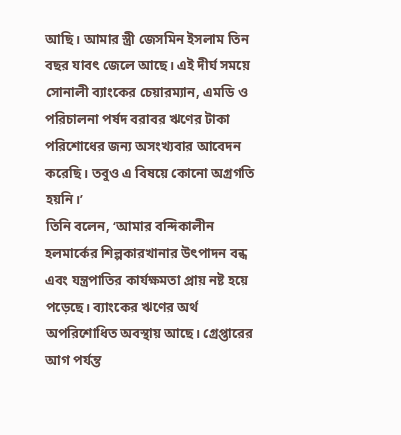আছি। আমার স্ত্রী জেসমিন ইসলাম তিন বছর যাবৎ জেলে আছে। এই দীর্ঘ সময়ে সোনালী ব্যাংকের চেয়ারম্যান, এমডি ও পরিচালনা পর্ষদ বরাবর ঋণের টাকা পরিশোধের জন্য অসংখ্যবার আবেদন করেছি। তবুও এ বিষয়ে কোনো অগ্রগতি হয়নি।’
তিনি বলেন, ‘আমার বন্দিকালীন হলমার্কের শিল্পকারখানার উৎপাদন বন্ধ এবং যন্ত্রপাতির কার্যক্ষমতা প্রায় নষ্ট হয়ে পড়েছে। ব্যাংকের ঋণের অর্থ অপরিশোধিত অবস্থায় আছে। গ্রেপ্তারের আগ পর্যন্ত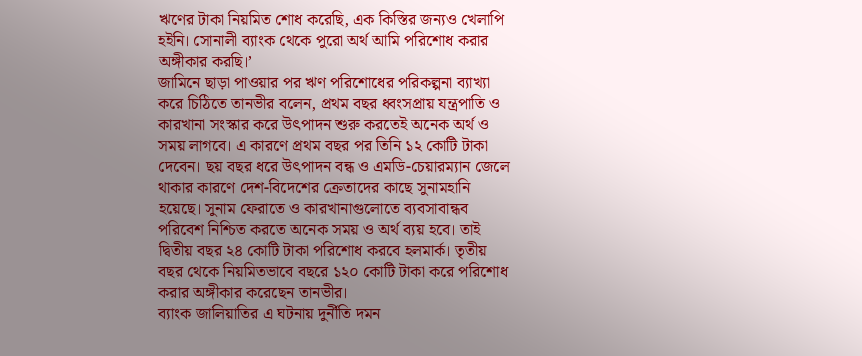ঋণের টাকা নিয়মিত শোধ করেছি, এক কিস্তির জন্যও খেলাপি হইনি। সোনালী ব্যাংক থেকে পুরো অর্থ আমি পরিশোধ করার অঙ্গীকার করছি।’
জামিনে ছাড়া পাওয়ার পর ঋণ পরিশোধের পরিকল্পনা ব্যাখ্যা করে চিঠিতে তানভীর বলেন, প্রথম বছর ধ্বংসপ্রায় যন্ত্রপাতি ও কারখানা সংস্কার করে উৎপাদন শুরু করতেই অনেক অর্থ ও সময় লাগবে। এ কারণে প্রথম বছর পর তিনি ১২ কোটি টাকা দেবেন। ছয় বছর ধরে উৎপাদন বন্ধ ও এমডি-চেয়ারম্যান জেলে থাকার কারণে দেশ-বিদেশের ক্রেতাদের কাছে সুনামহানি হয়েছে। সুনাম ফেরাতে ও কারখানাগুলোতে ব্যবসাবান্ধব পরিবেশ নিশ্চিত করতে অনেক সময় ও অর্থ ব্যয় হবে। তাই দ্বিতীয় বছর ২৪ কোটি টাকা পরিশোধ করবে হলমার্ক। তৃতীয় বছর থেকে নিয়মিতভাবে বছরে ১২০ কোটি টাকা করে পরিশোধ করার অঙ্গীকার করেছেন তানভীর।
ব্যাংক জালিয়াতির এ ঘটনায় দুর্নীতি দমন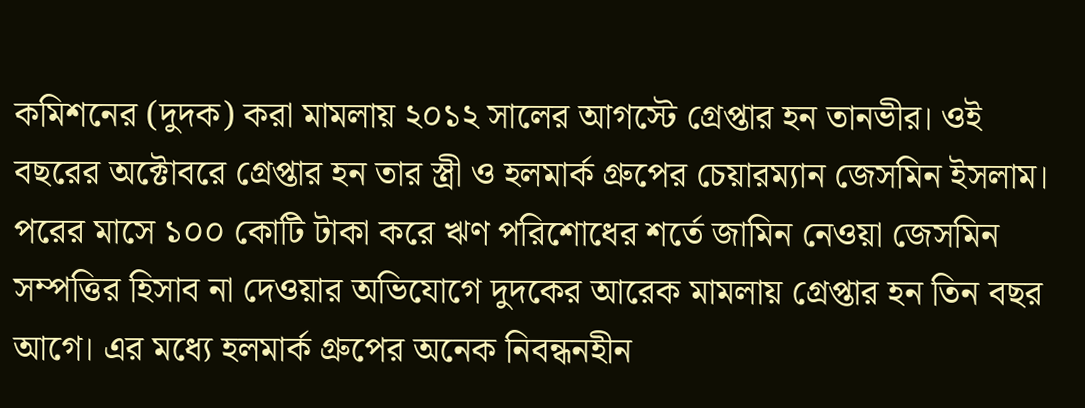কমিশনের (দুদক) করা মামলায় ২০১২ সালের আগস্টে গ্রেপ্তার হন তানভীর। ওই বছরের অক্টোবরে গ্রেপ্তার হন তার স্ত্রী ও হলমার্ক গ্রুপের চেয়ারম্যান জেসমিন ইসলাম। পরের মাসে ১০০ কোটি টাকা করে ঋণ পরিশোধের শর্তে জামিন নেওয়া জেসমিন সম্পত্তির হিসাব না দেওয়ার অভিযোগে দুদকের আরেক মামলায় গ্রেপ্তার হন তিন বছর আগে। এর মধ্যে হলমার্ক গ্রুপের অনেক নিবন্ধনহীন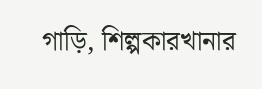গাড়ি, শিল্পকারখানার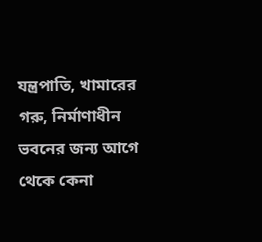যন্ত্রপাতি, খামারের গরু, নির্মাণাধীন ভবনের জন্য আগে থেকে কেনা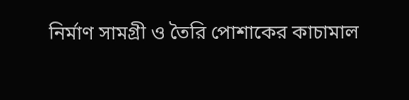নির্মাণ সামগ্রী ও তৈরি পোশাকের কাচামাল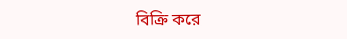বিক্রি করে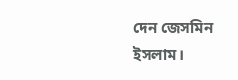দেন জেসমিন ইসলাম।